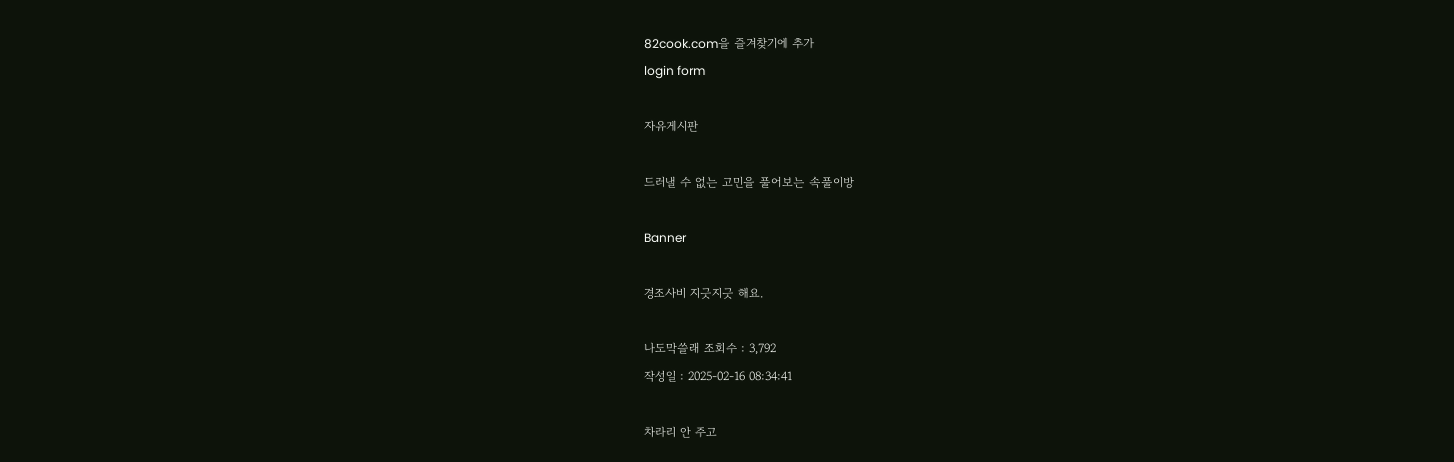82cook.com을 즐겨찾기에 추가
login form

자유게시판

드러낼 수 없는 고민을 풀어보는 속풀이방

Banner

경조사비 지긋지긋 해요.

나도막쓸래 조회수 : 3,792
작성일 : 2025-02-16 08:34:41

차라리 안 주고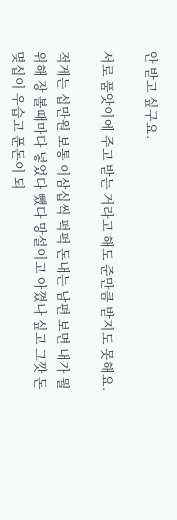안 받고 싶구요.

서로 품앗이에 주고 받는 거라고 해도 준만큼 받지도 못해요.

적게는 십만원 보통 이삼십씩 퍽퍽 돈내는 남편 보면 내가 뭘 위해 장 볼때마다 넣었다 뺐다 망설이고 아꼈나 싶고 그깟 돈 몆십이 우습고 푼돈이 되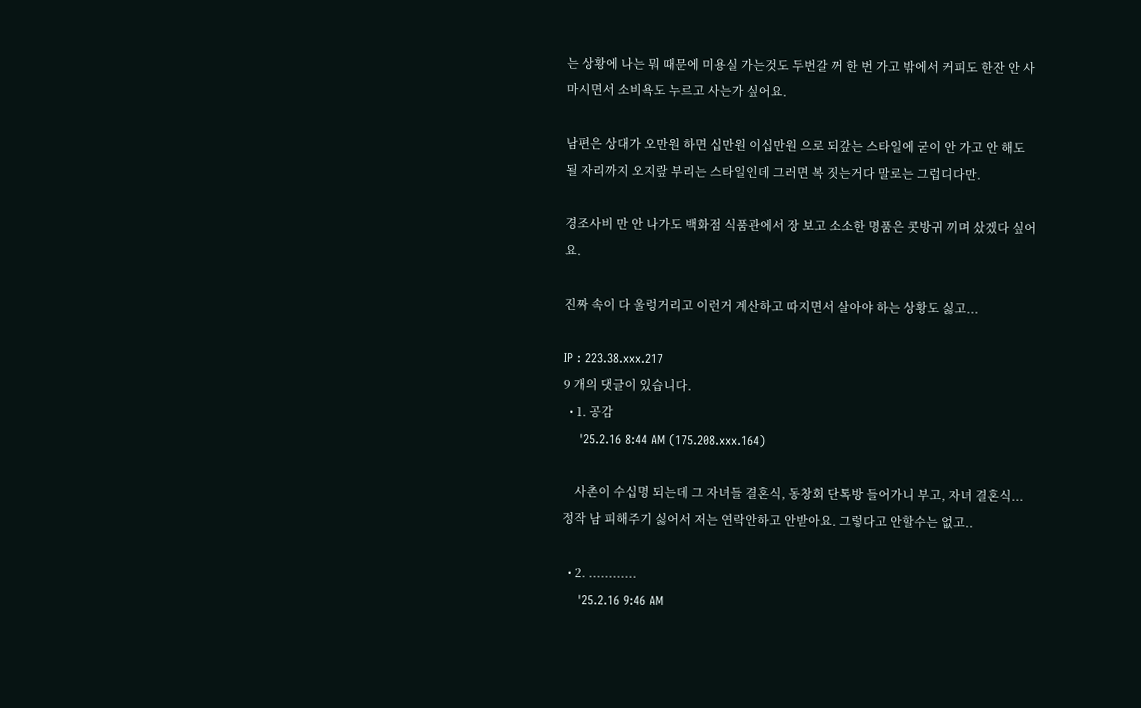는 상황에 나는 뭐 때문에 미용실 가는것도 두번갈 꺼 한 번 가고 밖에서 커피도 한잔 안 사 마시면서 소비욕도 누르고 사는가 싶어요.

남편은 상대가 오만원 하면 십만원 이십만원 으로 되갚는 스타일에 굳이 안 가고 안 해도 될 자리까지 오지랖 부리는 스타일인데 그러면 복 짓는거다 말로는 그럽디다만.

경조사비 만 안 나가도 백화점 식품관에서 장 보고 소소한 명품은 콧방귀 끼며 샀겠다 싶어요.

진짜 속이 다 울렁거리고 이런거 계산하고 따지면서 살아야 하는 상황도 싫고...

IP : 223.38.xxx.217
9 개의 댓글이 있습니다.
  • 1. 공감
    '25.2.16 8:44 AM (175.208.xxx.164)

    사촌이 수십명 되는데 그 자녀들 결혼식, 동창회 단톡방 들어가니 부고, 자녀 결혼식...정작 남 피해주기 싫어서 저는 연락안하고 안받아요. 그렇다고 안할수는 없고..

  • 2. ............
    '25.2.16 9:46 AM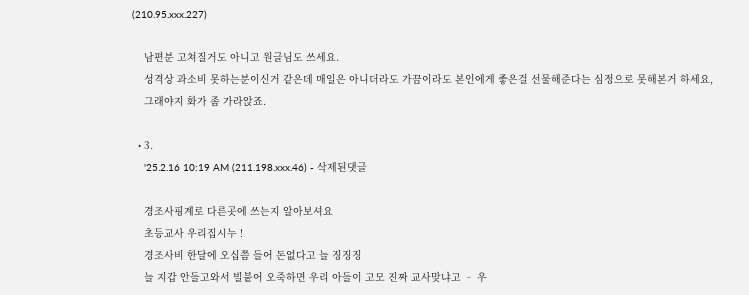(210.95.xxx.227)

    남편분 고쳐질거도 아니고 원글님도 쓰세요.
    성격상 과소비 못하는분이신거 같은데 매일은 아니더라도 가끔이라도 본인에게 좋은걸 선물해준다는 심정으로 못해본거 하세요,
    그래야지 화가 좀 가라앉죠.

  • 3.
    '25.2.16 10:19 AM (211.198.xxx.46) - 삭제된댓글

    경조사핑계로 다른곳에 쓰는지 알아보셔요
    초등교사 우리집시누 !
    경조사비 한달에 오십쯤 들어 돈없다고 늘 징징징
    늘 지갑 안들고와서 빌붙어 오죽하면 우리 아들이 고모 진짜 교사맞냐고 ᆢ 우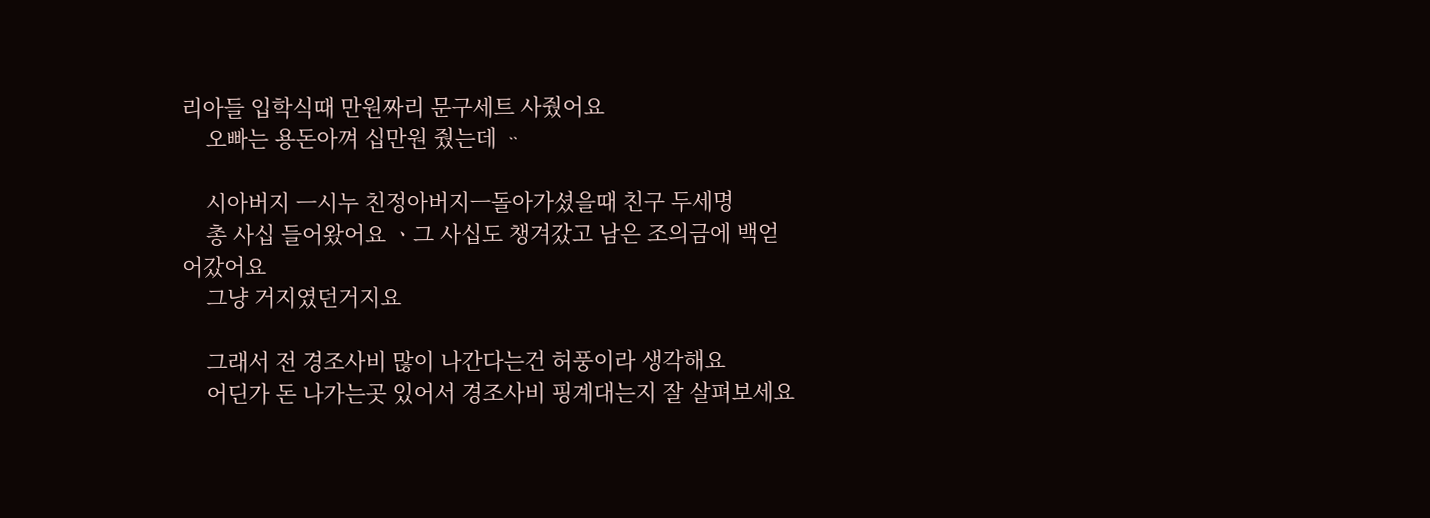리아들 입학식때 만원짜리 문구세트 사줬어요
    오빠는 용돈아껴 십만원 줬는데 ᆢ

    시아버지 ㅡ시누 친정아버지ㅡ돌아가셨을때 친구 두세명
    총 사십 들어왔어요 ㆍ그 사십도 챙겨갔고 남은 조의금에 백얻어갔어요
    그냥 거지였던거지요

    그래서 전 경조사비 많이 나간다는건 허풍이라 생각해요
    어딘가 돈 나가는곳 있어서 경조사비 핑계대는지 잘 살펴보세요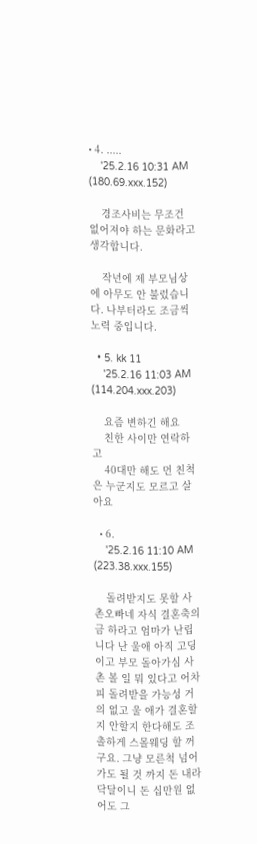• 4. .....
    '25.2.16 10:31 AM (180.69.xxx.152)

    경조사비는 무조건 없어져야 하는 문화라고 생각합니다.

    작년에 제 부모님상에 아무도 안 불렀습니다. 나부터라도 조금씩 노력 중입니다.

  • 5. kk 11
    '25.2.16 11:03 AM (114.204.xxx.203)

    요즘 변하긴 해요
    친한 사이만 연락하고
    40대만 해도 먼 친척은 누군지도 모르고 살아요

  • 6.
    '25.2.16 11:10 AM (223.38.xxx.155)

    돌려받지도 못할 사촌오빠네 자식 결혼축의금 하라고 엄마가 난립니다 난 울애 아직 고딩이고 부모 돌아가심 사촌 볼 일 뭐 있다고 어차피 돌려받을 가능성 거의 없고 울 애가 결혼할지 안할지 한다해도 조촐하게 스몰웨딩 할 꺼구요. 그냥 모른척 넘어가도 될 것 까지 돈 내라 닥달이니 돈 십만원 없어도 그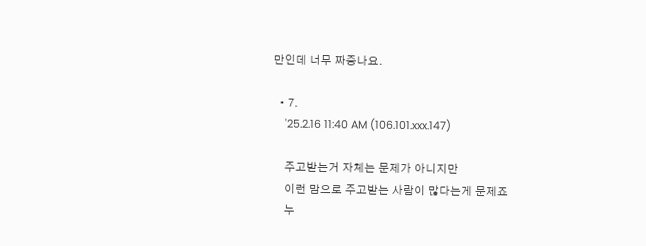만인데 너무 짜증나요.

  • 7.
    '25.2.16 11:40 AM (106.101.xxx.147)

    주고받는거 자체는 문제가 아니지만
    이런 맘으로 주고받는 사람이 많다는게 문제죠
    누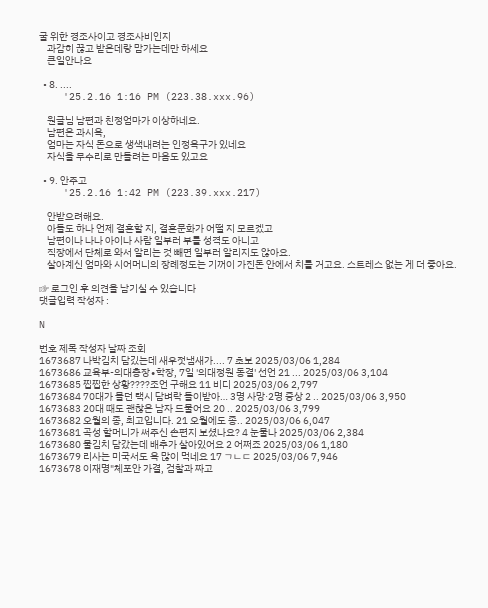굴 위한 경조사이고 경조사비인지
    과감히 끊고 받은데랑 맘가는데만 하세요
    큰일안나요

  • 8. ....
    '25.2.16 1:16 PM (223.38.xxx.96)

    원글님 남편과 친정엄마가 이상하네요.
    남편은 과시욕,
    엄마는 자식 돈으로 생색내려는 인정욕구가 있네요
    자식을 무수리로 만들려는 마음도 있고요

  • 9. 안주고
    '25.2.16 1:42 PM (223.39.xxx.217)

    안받으려해요.
    아들도 하나 언제 결혼할 지, 결혼문화가 어떨 지 모르겠고
    남편이나 나나 아이나 사람 일부러 부를 성격도 아니고
    직장에서 단체로 와서 알리는 것 빼면 일부러 알리지도 않아요.
    살아계신 엄마와 시어머니의 장례정도는 기꺼이 가진돈 안에서 치를 거고요. 스트레스 없는 게 더 좋아요.

☞ 로그인 후 의견을 남기실 수 있습니다
댓글입력 작성자 :

N

번호 제목 작성자 날짜 조회
1673687 나박김치 담깄는데 새우젓냄새가.... 7 초보 2025/03/06 1,284
1673686 교육부-의대총장∙학장, 7일 '의대정원 동결' 선언 21 ... 2025/03/06 3,104
1673685 찝찝한 상황????조언 구해요 11 비디 2025/03/06 2,797
1673684 70대가 몰던 택시 담벼락 들이받아… 3명 사망·2명 중상 2 .. 2025/03/06 3,950
1673683 20대 때도 괜찮은 남자 드물어요 20 .. 2025/03/06 3,799
1673682 오월의 종, 최고입니다. 21 오월에도 종.. 2025/03/06 6,047
1673681 곡성 할머니가 써주신 손편지 보셨나요? 4 눈물나 2025/03/06 2,384
1673680 물김치 담갔는데 배추가 살아있어요 2 어쩌죠 2025/03/06 1,180
1673679 리사는 미국서도 욕 많이 먹네요 17 ㄱㄴㄷ 2025/03/06 7,946
1673678 이재명"체포안 가결, 검찰과 짜고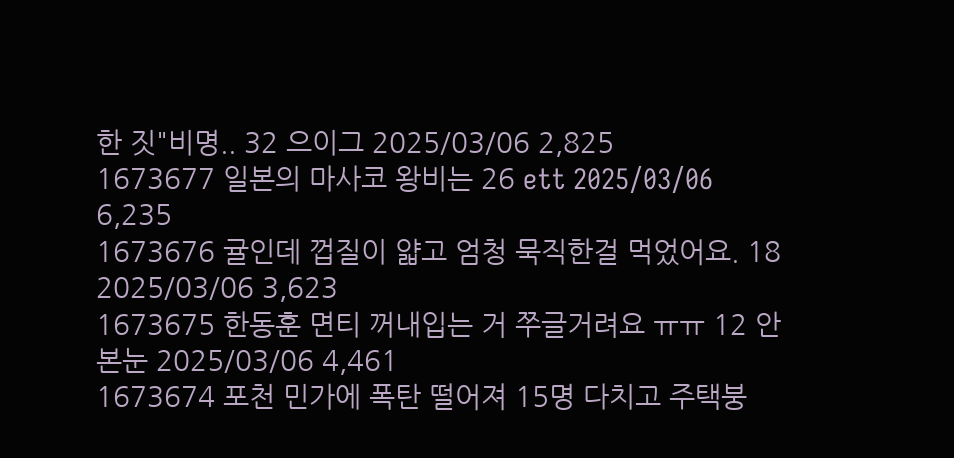한 짓"비명.. 32 으이그 2025/03/06 2,825
1673677 일본의 마사코 왕비는 26 ett 2025/03/06 6,235
1673676 귤인데 껍질이 얇고 엄청 묵직한걸 먹었어요. 18 2025/03/06 3,623
1673675 한동훈 면티 꺼내입는 거 쭈글거려요 ㅠㅠ 12 안본눈 2025/03/06 4,461
1673674 포천 민가에 폭탄 떨어져 15명 다치고 주택붕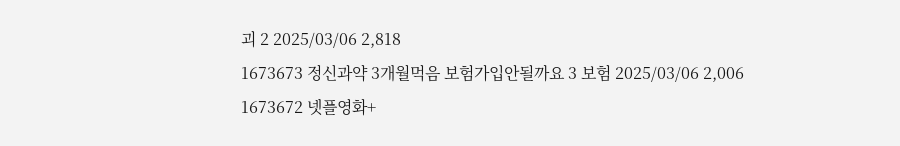괴 2 2025/03/06 2,818
1673673 정신과약 3개월먹음 보험가입안될까요 3 보험 2025/03/06 2,006
1673672 넷플영화+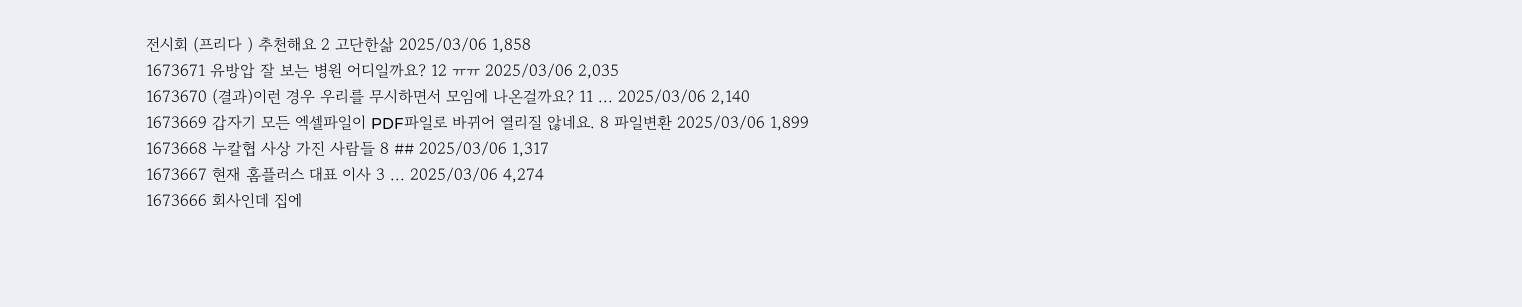전시회 (프리다 ) 추천해요 2 고단한삶 2025/03/06 1,858
1673671 유방압 잘 보는 병원 어디일까요? 12 ㅠㅠ 2025/03/06 2,035
1673670 (결과)이런 경우 우리를 무시하면서 모임에 나온걸까요? 11 ... 2025/03/06 2,140
1673669 갑자기 모든 엑셀파일이 PDF파일로 바뀌어 열리질 않네요. 8 파일변환 2025/03/06 1,899
1673668 누칼협 사상 가진 사람들 8 ## 2025/03/06 1,317
1673667 현재 홈플러스 대표 이사 3 ... 2025/03/06 4,274
1673666 회사인데 집에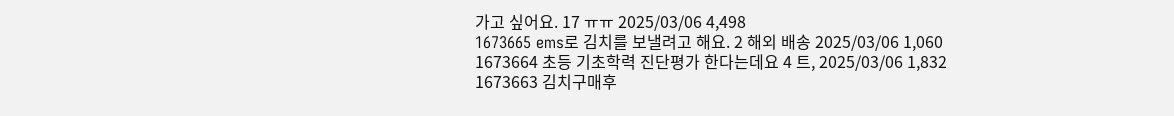가고 싶어요. 17 ㅠㅠ 2025/03/06 4,498
1673665 ems로 김치를 보낼려고 해요. 2 해외 배송 2025/03/06 1,060
1673664 초등 기초학력 진단평가 한다는데요 4 트, 2025/03/06 1,832
1673663 김치구매후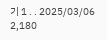기 1 . . 2025/03/06 2,180